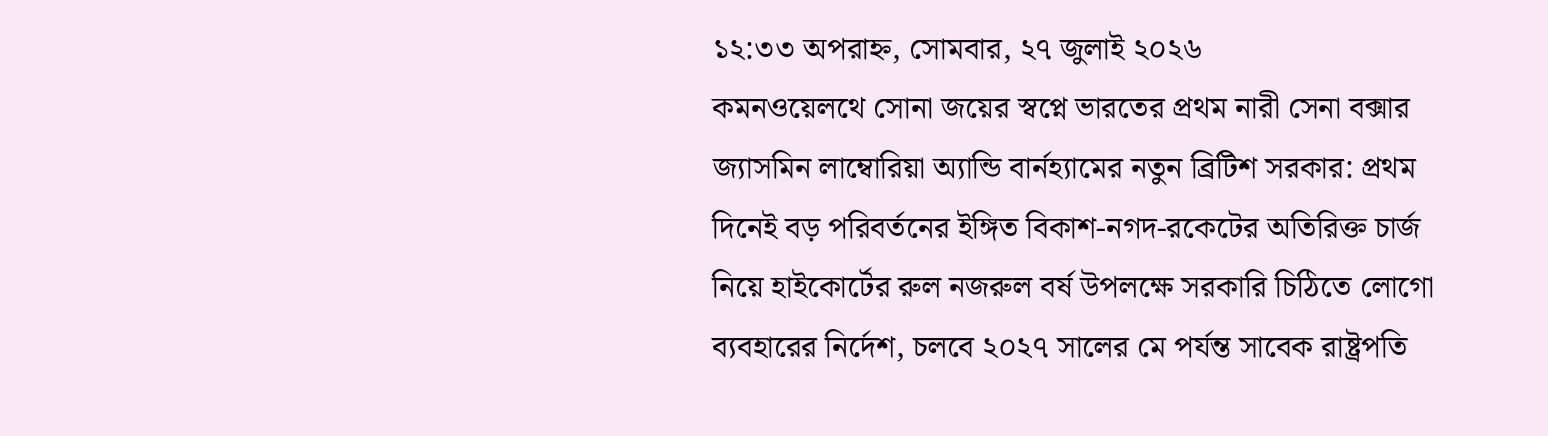১২:৩৩ অপরাহ্ন, সোমবার, ২৭ জুলাই ২০২৬
কমনওয়েলথে সোনা জয়ের স্বপ্নে ভারতের প্রথম নারী সেনা বক্সার জ্যাসমিন লাম্বোরিয়া অ্যান্ডি বার্নহ্যামের নতুন ব্রিটিশ সরকার: প্রথম দিনেই বড় পরিবর্তনের ইঙ্গিত বিকাশ-নগদ-রকেটের অতিরিক্ত চার্জ নিয়ে হাইকোর্টের রুল নজরুল বর্ষ উপলক্ষে সরকারি চিঠিতে লোগো ব্যবহারের নির্দেশ, চলবে ২০২৭ সালের মে পর্যন্ত সাবেক রাষ্ট্রপতি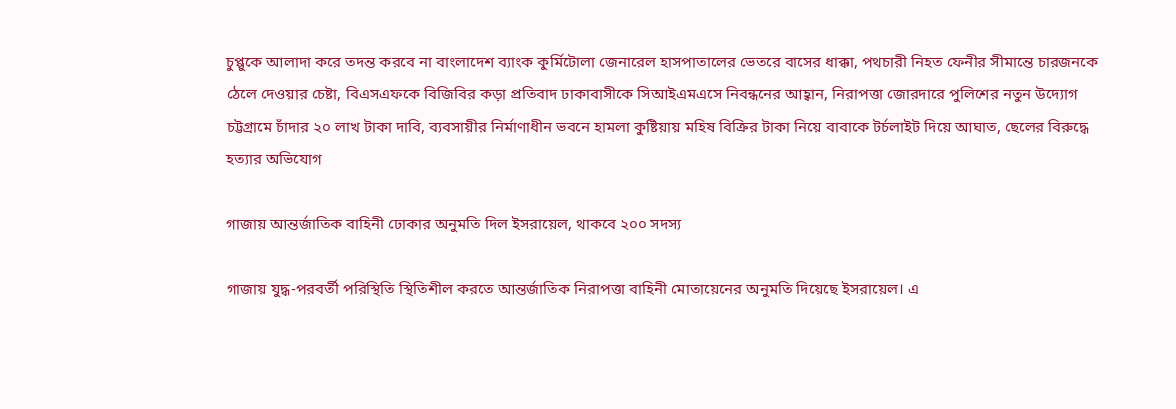চুপ্পুকে আলাদা করে তদন্ত করবে না বাংলাদেশ ব্যাংক কুর্মিটোলা জেনারেল হাসপাতালের ভেতরে বাসের ধাক্কা, পথচারী নিহত ফেনীর সীমান্তে চারজনকে ঠেলে দেওয়ার চেষ্টা, বিএসএফকে বিজিবির কড়া প্রতিবাদ ঢাকাবাসীকে সিআইএমএসে নিবন্ধনের আহ্বান, নিরাপত্তা জোরদারে পুলিশের নতুন উদ্যোগ চট্টগ্রামে চাঁদার ২০ লাখ টাকা দাবি, ব্যবসায়ীর নির্মাণাধীন ভবনে হামলা কুষ্টিয়ায় মহিষ বিক্রির টাকা নিয়ে বাবাকে টর্চলাইট দিয়ে আঘাত, ছেলের বিরুদ্ধে হত্যার অভিযোগ

গাজায় আন্তর্জাতিক বাহিনী ঢোকার অনুমতি দিল ইসরায়েল, থাকবে ২০০ সদস্য

গাজায় যুদ্ধ-পরবর্তী পরিস্থিতি স্থিতিশীল করতে আন্তর্জাতিক নিরাপত্তা বাহিনী মোতায়েনের অনুমতি দিয়েছে ইসরায়েল। এ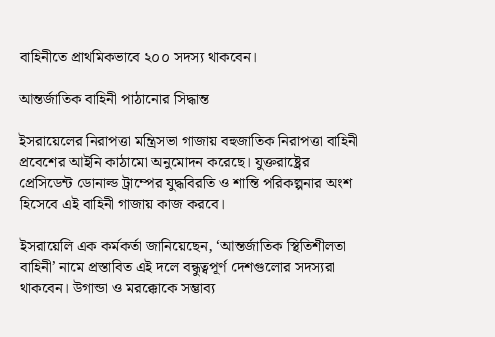বাহিনীতে প্রাথমিকভাবে ২০০ সদস্য থাকবেন।

আন্তর্জাতিক বাহিনী পাঠানোর সিদ্ধান্ত

ইসরায়েলের নিরাপত্তা মন্ত্রিসভা গাজায় বহুজাতিক নিরাপত্তা বাহিনী প্রবেশের আইনি কাঠামো অনুমোদন করেছে। যুক্তরাষ্ট্রের প্রেসিডেন্ট ডোনাল্ড ট্রাম্পের যুদ্ধবিরতি ও শান্তি পরিকল্পনার অংশ হিসেবে এই বাহিনী গাজায় কাজ করবে।

ইসরায়েলি এক কর্মকর্তা জানিয়েছেন, ‘আন্তর্জাতিক স্থিতিশীলতা বাহিনী’ নামে প্রস্তাবিত এই দলে বন্ধুত্বপূর্ণ দেশগুলোর সদস্যরা থাকবেন। উগান্ডা ও মরক্কোকে সম্ভাব্য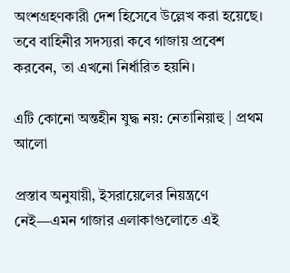অংশগ্রহণকারী দেশ হিসেবে উল্লেখ করা হয়েছে। তবে বাহিনীর সদস্যরা কবে গাজায় প্রবেশ করবেন, তা এখনো নির্ধারিত হয়নি।

এটি কোনো অন্তহীন যুদ্ধ নয়: নেতানিয়াহু | প্রথম আলো

প্রস্তাব অনুযায়ী, ইসরায়েলের নিয়ন্ত্রণে নেই—এমন গাজার এলাকাগুলোতে এই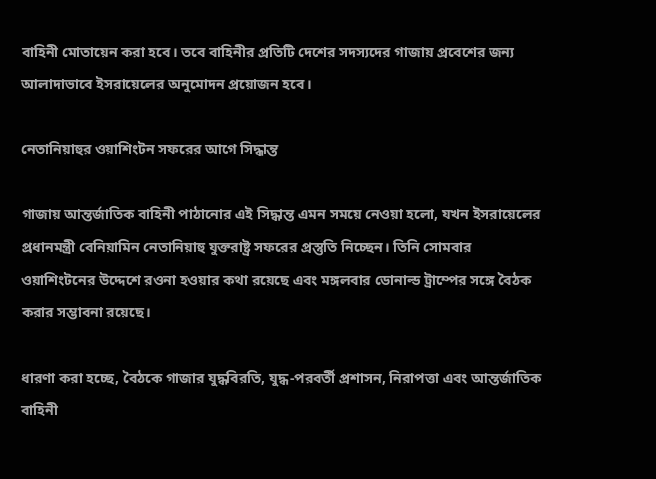বাহিনী মোতায়েন করা হবে। তবে বাহিনীর প্রতিটি দেশের সদস্যদের গাজায় প্রবেশের জন্য আলাদাভাবে ইসরায়েলের অনুমোদন প্রয়োজন হবে।

নেতানিয়াহুর ওয়াশিংটন সফরের আগে সিদ্ধান্ত

গাজায় আন্তর্জাতিক বাহিনী পাঠানোর এই সিদ্ধান্ত এমন সময়ে নেওয়া হলো, যখন ইসরায়েলের প্রধানমন্ত্রী বেনিয়ামিন নেতানিয়াহু যুক্তরাষ্ট্র সফরের প্রস্তুতি নিচ্ছেন। তিনি সোমবার ওয়াশিংটনের উদ্দেশে রওনা হওয়ার কথা রয়েছে এবং মঙ্গলবার ডোনাল্ড ট্রাম্পের সঙ্গে বৈঠক করার সম্ভাবনা রয়েছে।

ধারণা করা হচ্ছে, বৈঠকে গাজার যুদ্ধবিরতি, যুদ্ধ-পরবর্তী প্রশাসন, নিরাপত্তা এবং আন্তর্জাতিক বাহিনী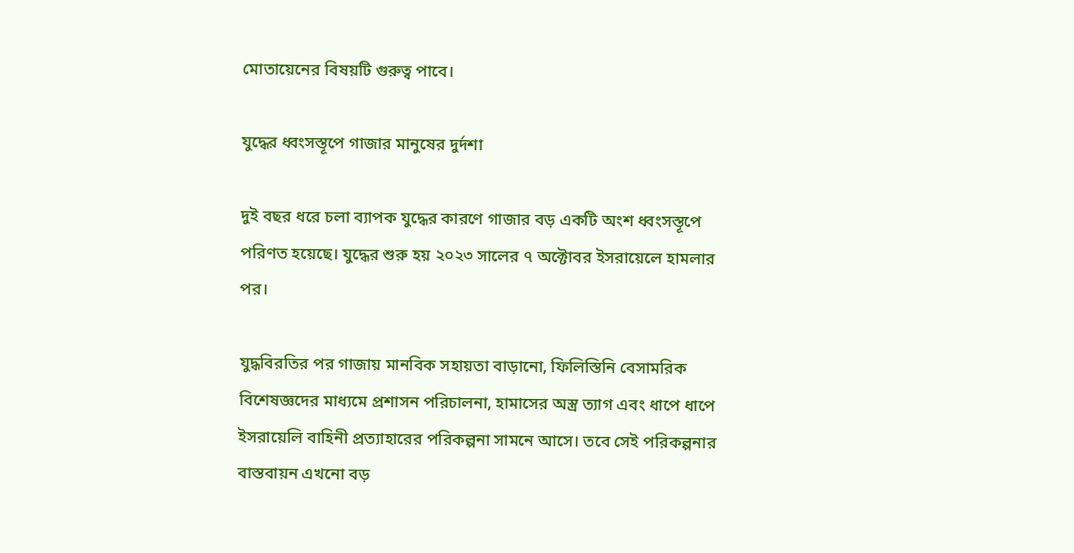মোতায়েনের বিষয়টি গুরুত্ব পাবে।

যুদ্ধের ধ্বংসস্তূপে গাজার মানুষের দুর্দশা

দুই বছর ধরে চলা ব্যাপক যুদ্ধের কারণে গাজার বড় একটি অংশ ধ্বংসস্তূপে পরিণত হয়েছে। যুদ্ধের শুরু হয় ২০২৩ সালের ৭ অক্টোবর ইসরায়েলে হামলার পর।

যুদ্ধবিরতির পর গাজায় মানবিক সহায়তা বাড়ানো, ফিলিস্তিনি বেসামরিক বিশেষজ্ঞদের মাধ্যমে প্রশাসন পরিচালনা, হামাসের অস্ত্র ত্যাগ এবং ধাপে ধাপে ইসরায়েলি বাহিনী প্রত্যাহারের পরিকল্পনা সামনে আসে। তবে সেই পরিকল্পনার বাস্তবায়ন এখনো বড়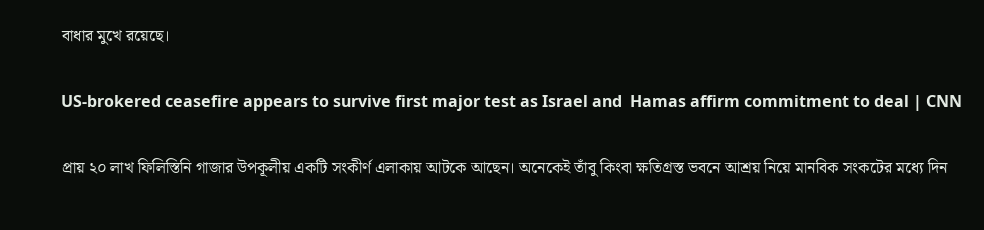বাধার মুখে রয়েছে।

US-brokered ceasefire appears to survive first major test as Israel and  Hamas affirm commitment to deal | CNN

প্রায় ২০ লাখ ফিলিস্তিনি গাজার উপকূলীয় একটি সংকীর্ণ এলাকায় আটকে আছেন। অনেকেই তাঁবু কিংবা ক্ষতিগ্রস্ত ভবনে আশ্রয় নিয়ে মানবিক সংকটের মধ্যে দিন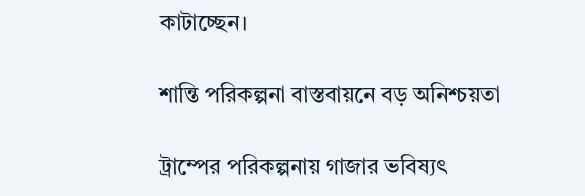কাটাচ্ছেন।

শান্তি পরিকল্পনা বাস্তবায়নে বড় অনিশ্চয়তা

ট্রাম্পের পরিকল্পনায় গাজার ভবিষ্যৎ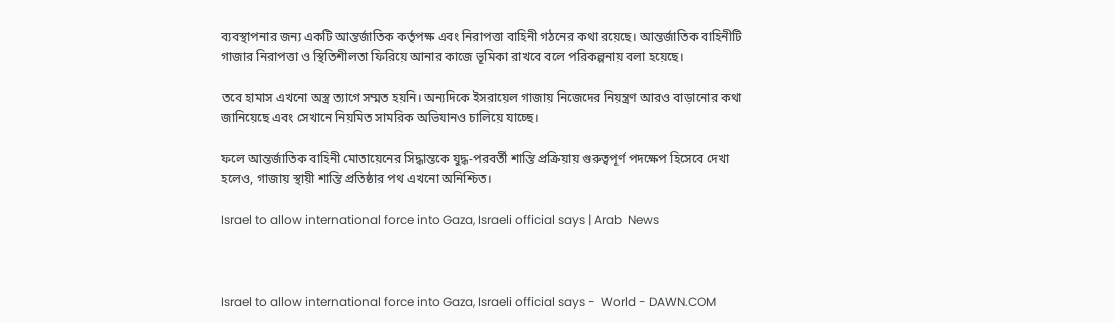ব্যবস্থাপনার জন্য একটি আন্তর্জাতিক কর্তৃপক্ষ এবং নিরাপত্তা বাহিনী গঠনের কথা রয়েছে। আন্তর্জাতিক বাহিনীটি গাজার নিরাপত্তা ও স্থিতিশীলতা ফিরিয়ে আনার কাজে ভূমিকা রাখবে বলে পরিকল্পনায় বলা হয়েছে।

তবে হামাস এখনো অস্ত্র ত্যাগে সম্মত হয়নি। অন্যদিকে ইসরায়েল গাজায় নিজেদের নিয়ন্ত্রণ আরও বাড়ানোর কথা জানিয়েছে এবং সেখানে নিয়মিত সামরিক অভিযানও চালিয়ে যাচ্ছে।

ফলে আন্তর্জাতিক বাহিনী মোতায়েনের সিদ্ধান্তকে যুদ্ধ-পরবর্তী শান্তি প্রক্রিয়ায় গুরুত্বপূর্ণ পদক্ষেপ হিসেবে দেখা হলেও, গাজায় স্থায়ী শান্তি প্রতিষ্ঠার পথ এখনো অনিশ্চিত।

Israel to allow international force into Gaza, Israeli official says | Arab  News



Israel to allow international force into Gaza, Israeli official says -  World - DAWN.COM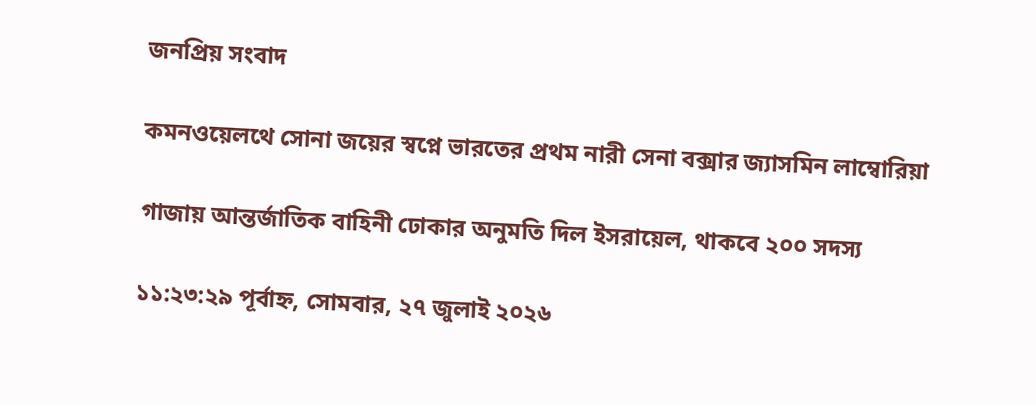জনপ্রিয় সংবাদ

কমনওয়েলথে সোনা জয়ের স্বপ্নে ভারতের প্রথম নারী সেনা বক্সার জ্যাসমিন লাম্বোরিয়া

গাজায় আন্তর্জাতিক বাহিনী ঢোকার অনুমতি দিল ইসরায়েল, থাকবে ২০০ সদস্য

১১:২৩:২৯ পূর্বাহ্ন, সোমবার, ২৭ জুলাই ২০২৬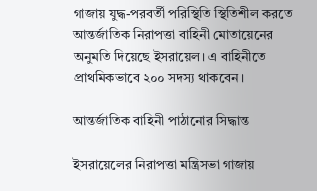গাজায় যুদ্ধ-পরবর্তী পরিস্থিতি স্থিতিশীল করতে আন্তর্জাতিক নিরাপত্তা বাহিনী মোতায়েনের অনুমতি দিয়েছে ইসরায়েল। এ বাহিনীতে প্রাথমিকভাবে ২০০ সদস্য থাকবেন।

আন্তর্জাতিক বাহিনী পাঠানোর সিদ্ধান্ত

ইসরায়েলের নিরাপত্তা মন্ত্রিসভা গাজায়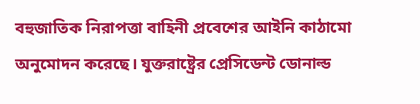বহুজাতিক নিরাপত্তা বাহিনী প্রবেশের আইনি কাঠামো অনুমোদন করেছে। যুক্তরাষ্ট্রের প্রেসিডেন্ট ডোনাল্ড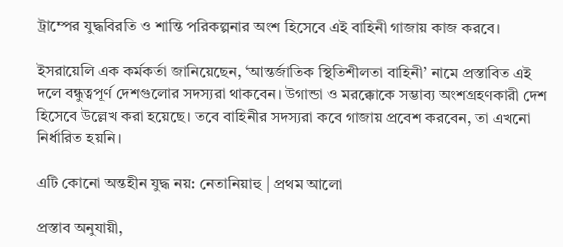ট্রাম্পের যুদ্ধবিরতি ও শান্তি পরিকল্পনার অংশ হিসেবে এই বাহিনী গাজায় কাজ করবে।

ইসরায়েলি এক কর্মকর্তা জানিয়েছেন, ‘আন্তর্জাতিক স্থিতিশীলতা বাহিনী’ নামে প্রস্তাবিত এই দলে বন্ধুত্বপূর্ণ দেশগুলোর সদস্যরা থাকবেন। উগান্ডা ও মরক্কোকে সম্ভাব্য অংশগ্রহণকারী দেশ হিসেবে উল্লেখ করা হয়েছে। তবে বাহিনীর সদস্যরা কবে গাজায় প্রবেশ করবেন, তা এখনো নির্ধারিত হয়নি।

এটি কোনো অন্তহীন যুদ্ধ নয়: নেতানিয়াহু | প্রথম আলো

প্রস্তাব অনুযায়ী,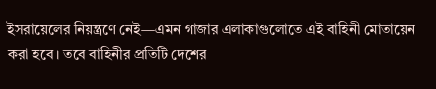ইসরায়েলের নিয়ন্ত্রণে নেই—এমন গাজার এলাকাগুলোতে এই বাহিনী মোতায়েন করা হবে। তবে বাহিনীর প্রতিটি দেশের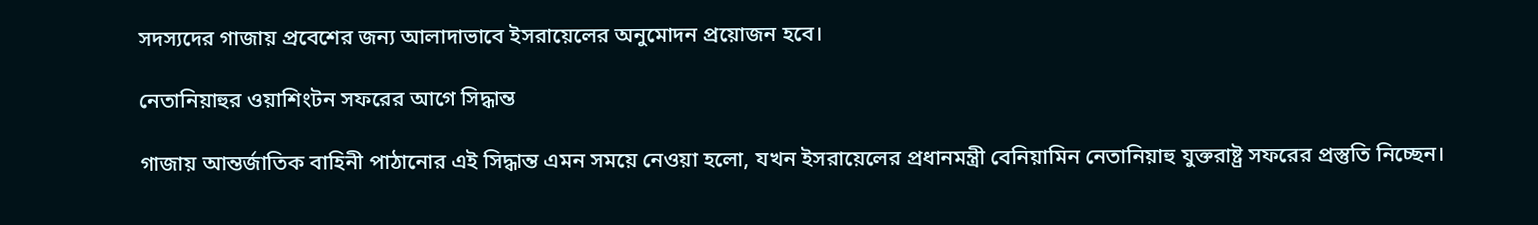সদস্যদের গাজায় প্রবেশের জন্য আলাদাভাবে ইসরায়েলের অনুমোদন প্রয়োজন হবে।

নেতানিয়াহুর ওয়াশিংটন সফরের আগে সিদ্ধান্ত

গাজায় আন্তর্জাতিক বাহিনী পাঠানোর এই সিদ্ধান্ত এমন সময়ে নেওয়া হলো, যখন ইসরায়েলের প্রধানমন্ত্রী বেনিয়ামিন নেতানিয়াহু যুক্তরাষ্ট্র সফরের প্রস্তুতি নিচ্ছেন।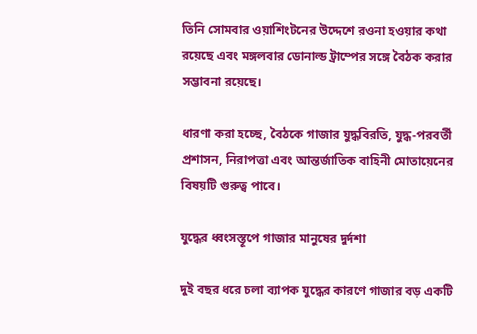তিনি সোমবার ওয়াশিংটনের উদ্দেশে রওনা হওয়ার কথা রয়েছে এবং মঙ্গলবার ডোনাল্ড ট্রাম্পের সঙ্গে বৈঠক করার সম্ভাবনা রয়েছে।

ধারণা করা হচ্ছে, বৈঠকে গাজার যুদ্ধবিরতি, যুদ্ধ-পরবর্তী প্রশাসন, নিরাপত্তা এবং আন্তর্জাতিক বাহিনী মোতায়েনের বিষয়টি গুরুত্ব পাবে।

যুদ্ধের ধ্বংসস্তূপে গাজার মানুষের দুর্দশা

দুই বছর ধরে চলা ব্যাপক যুদ্ধের কারণে গাজার বড় একটি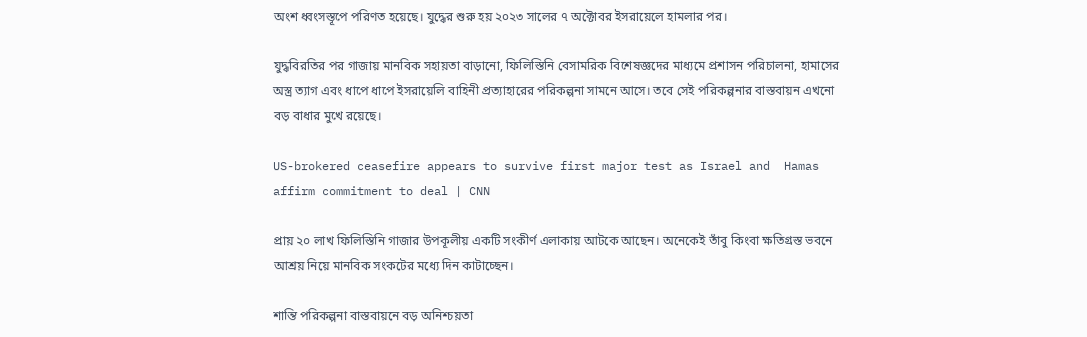অংশ ধ্বংসস্তূপে পরিণত হয়েছে। যুদ্ধের শুরু হয় ২০২৩ সালের ৭ অক্টোবর ইসরায়েলে হামলার পর।

যুদ্ধবিরতির পর গাজায় মানবিক সহায়তা বাড়ানো, ফিলিস্তিনি বেসামরিক বিশেষজ্ঞদের মাধ্যমে প্রশাসন পরিচালনা, হামাসের অস্ত্র ত্যাগ এবং ধাপে ধাপে ইসরায়েলি বাহিনী প্রত্যাহারের পরিকল্পনা সামনে আসে। তবে সেই পরিকল্পনার বাস্তবায়ন এখনো বড় বাধার মুখে রয়েছে।

US-brokered ceasefire appears to survive first major test as Israel and  Hamas affirm commitment to deal | CNN

প্রায় ২০ লাখ ফিলিস্তিনি গাজার উপকূলীয় একটি সংকীর্ণ এলাকায় আটকে আছেন। অনেকেই তাঁবু কিংবা ক্ষতিগ্রস্ত ভবনে আশ্রয় নিয়ে মানবিক সংকটের মধ্যে দিন কাটাচ্ছেন।

শান্তি পরিকল্পনা বাস্তবায়নে বড় অনিশ্চয়তা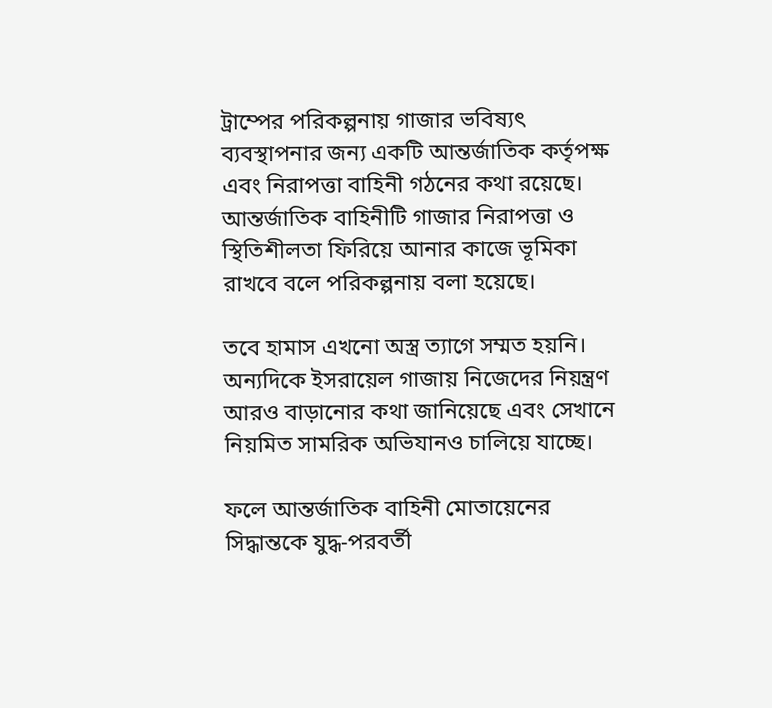ট্রাম্পের পরিকল্পনায় গাজার ভবিষ্যৎ ব্যবস্থাপনার জন্য একটি আন্তর্জাতিক কর্তৃপক্ষ এবং নিরাপত্তা বাহিনী গঠনের কথা রয়েছে। আন্তর্জাতিক বাহিনীটি গাজার নিরাপত্তা ও স্থিতিশীলতা ফিরিয়ে আনার কাজে ভূমিকা রাখবে বলে পরিকল্পনায় বলা হয়েছে।

তবে হামাস এখনো অস্ত্র ত্যাগে সম্মত হয়নি। অন্যদিকে ইসরায়েল গাজায় নিজেদের নিয়ন্ত্রণ আরও বাড়ানোর কথা জানিয়েছে এবং সেখানে নিয়মিত সামরিক অভিযানও চালিয়ে যাচ্ছে।

ফলে আন্তর্জাতিক বাহিনী মোতায়েনের সিদ্ধান্তকে যুদ্ধ-পরবর্তী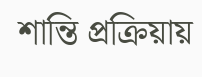শান্তি প্রক্রিয়ায়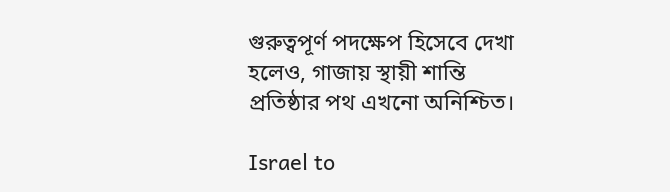গুরুত্বপূর্ণ পদক্ষেপ হিসেবে দেখা হলেও, গাজায় স্থায়ী শান্তি প্রতিষ্ঠার পথ এখনো অনিশ্চিত।

Israel to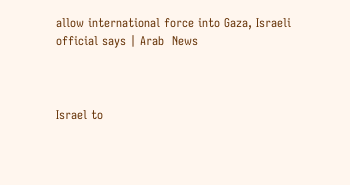allow international force into Gaza, Israeli official says | Arab  News



Israel to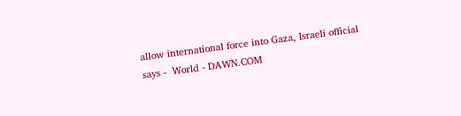allow international force into Gaza, Israeli official says -  World - DAWN.COM